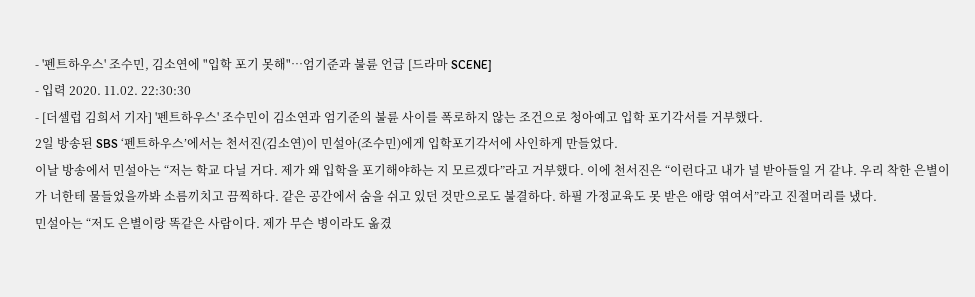- '펜트하우스' 조수민, 김소연에 "입학 포기 못해"…엄기준과 불륜 언급 [드라마 SCENE]
- 입력 2020. 11.02. 22:30:30
- [더셀럽 김희서 기자] '펜트하우스' 조수민이 김소연과 엄기준의 불륜 사이를 폭로하지 않는 조건으로 청아예고 입학 포기각서를 거부했다.
2일 방송된 SBS ‘펜트하우스’에서는 천서진(김소연)이 민설아(조수민)에게 입학포기각서에 사인하게 만들었다.
이날 방송에서 민설아는 “저는 학교 다닐 거다. 제가 왜 입학을 포기해야하는 지 모르겠다”라고 거부했다. 이에 천서진은 “이런다고 내가 널 받아들일 거 같냐. 우리 착한 은별이가 너한테 물들었을까봐 소름끼치고 끔찍하다. 같은 공간에서 숨을 쉬고 있던 것만으로도 불결하다. 하필 가정교육도 못 받은 애랑 엮여서”라고 진절머리를 냈다.
민설아는 “저도 은별이랑 똑같은 사람이다. 제가 무슨 병이라도 옮겼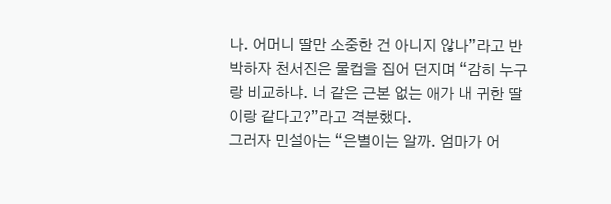나. 어머니 딸만 소중한 건 아니지 않나”라고 반박하자 천서진은 물컵을 집어 던지며 “감히 누구랑 비교하냐. 너 같은 근본 없는 애가 내 귀한 딸이랑 같다고?”라고 격분했다.
그러자 민설아는 “은별이는 알까. 엄마가 어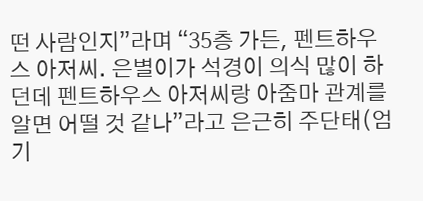떤 사람인지”라며 “35층 가든, 펜트하우스 아저씨. 은별이가 석경이 의식 많이 하던데 펜트하우스 아저씨랑 아줌마 관계를 알면 어떨 것 같나”라고 은근히 주단태(엄기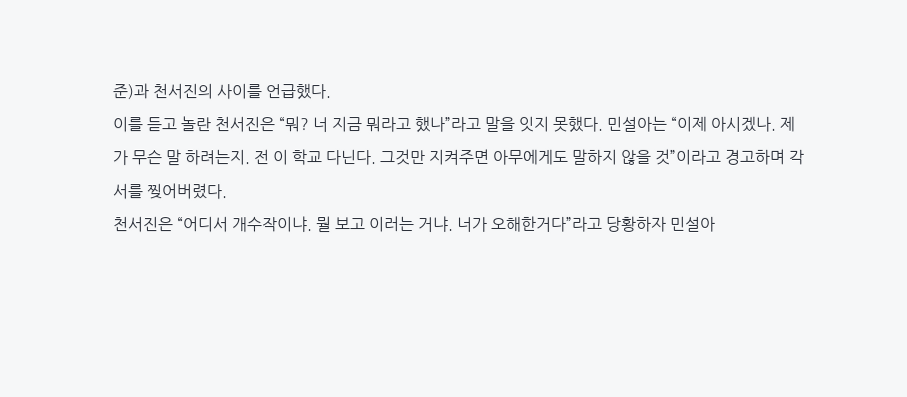준)과 천서진의 사이를 언급했다.
이를 듣고 놀란 천서진은 “뭐? 너 지금 뭐라고 했나”라고 말을 잇지 못했다. 민설아는 “이제 아시겠나. 제가 무슨 말 하려는지. 전 이 학교 다닌다. 그것만 지켜주면 아무에게도 말하지 않을 것”이라고 경고하며 각서를 찢어버렸다.
천서진은 “어디서 개수작이냐. 뭘 보고 이러는 거냐. 너가 오해한거다”라고 당황하자 민설아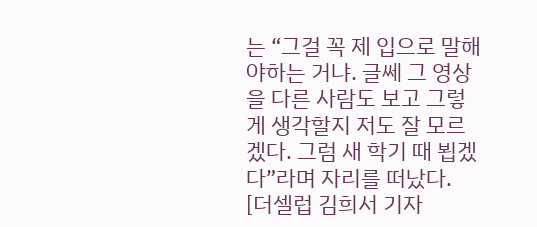는 “그걸 꼭 제 입으로 말해야하는 거냐. 글쎄 그 영상을 다른 사람도 보고 그렇게 생각할지 저도 잘 모르겠다. 그럼 새 학기 때 뵙겠다”라며 자리를 떠났다.
[더셀럽 김희서 기자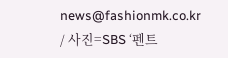news@fashionmk.co.kr / 사진=SBS ‘펜트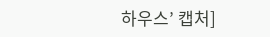하우스’ 캡처]